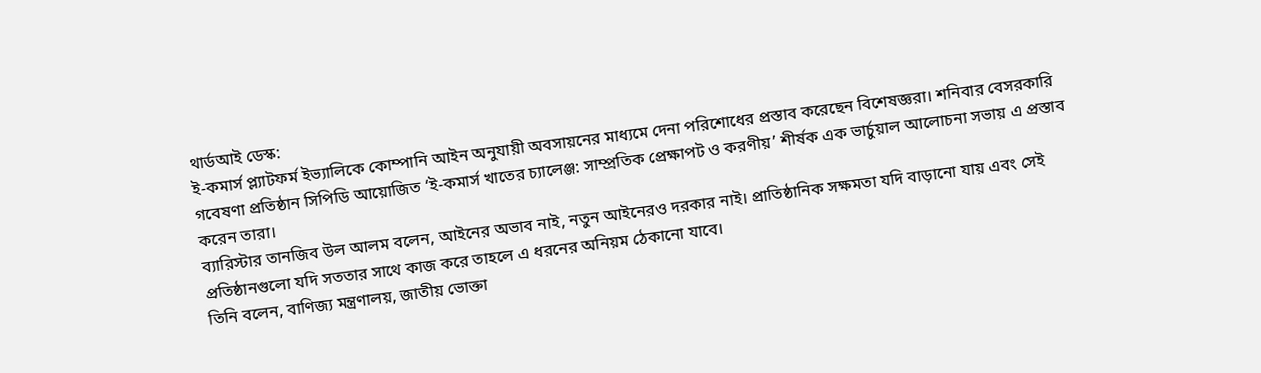থার্ডআই ডেস্ক:
ই-কমার্স প্ল্যাটফর্ম ইভ্যালিকে কোম্পানি আইন অনুযায়ী অবসায়নের মাধ্যমে দেনা পরিশোধের প্রস্তাব করেছেন বিশেষজ্ঞরা। শনিবার বেসরকারি গবেষণা প্রতিষ্ঠান সিপিডি আয়োজিত ‘ই-কমার্স খাতের চ্যালেঞ্জ: সাম্প্রতিক প্রেক্ষাপট ও করণীয়’ শীর্ষক এক ভার্চুয়াল আলোচনা সভায় এ প্রস্তাব করেন তারা।
ব্যারিস্টার তানজিব উল আলম বলেন, আইনের অভাব নাই, নতুন আইনেরও দরকার নাই। প্রাতিষ্ঠানিক সক্ষমতা যদি বাড়ানো যায় এবং সেই প্রতিষ্ঠানগুলো যদি সততার সাথে কাজ করে তাহলে এ ধরনের অনিয়ম ঠেকানো যাবে।
তিনি বলেন, বাণিজ্য মন্ত্রণালয়, জাতীয় ভোক্তা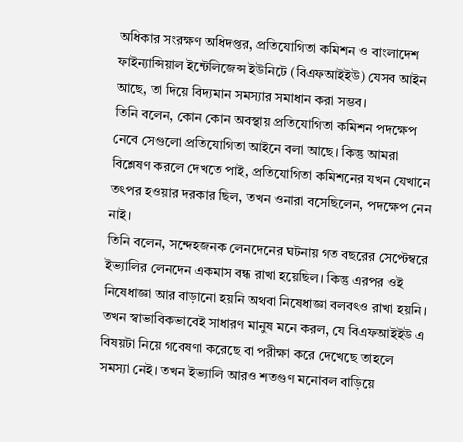অধিকার সংরক্ষণ অধিদপ্তর, প্রতিযোগিতা কমিশন ও বাংলাদেশ ফাইন্যান্সিয়াল ইন্টেলিজেন্স ইউনিটে (বিএফআইইউ) যেসব আইন আছে, তা দিয়ে বিদ্যমান সমস্যার সমাধান করা সম্ভব।
তিনি বলেন, কোন কোন অবস্থায় প্রতিযোগিতা কমিশন পদক্ষেপ নেবে সেগুলো প্রতিযোগিতা আইনে বলা আছে। কিন্তু আমরা বিশ্লেষণ করলে দেখতে পাই, প্রতিযোগিতা কমিশনের যখন যেখানে তৎপর হওয়ার দরকার ছিল, তখন ওনারা বসেছিলেন, পদক্ষেপ নেন নাই।
তিনি বলেন, সন্দেহজনক লেনদেনের ঘটনায় গত বছরের সেপ্টেম্বরে ইভ্যালির লেনদেন একমাস বন্ধ রাখা হয়েছিল। কিন্তু এরপর ওই নিষেধাজ্ঞা আর বাড়ানো হয়নি অথবা নিষেধাজ্ঞা বলবৎও রাখা হয়নি। তখন স্বাভাবিকভাবেই সাধারণ মানুষ মনে করল, যে বিএফআইইউ এ বিষয়টা নিয়ে গবেষণা করেছে বা পরীক্ষা করে দেখেছে তাহলে সমস্যা নেই। তখন ইভ্যালি আরও শতগুণ মনোবল বাড়িয়ে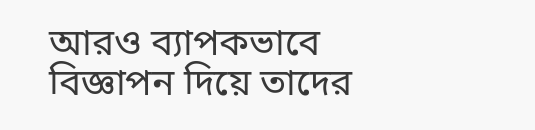আরও ব্যাপকভাবে বিজ্ঞাপন দিয়ে তাদের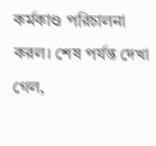কর্মকাণ্ড পরিচালনা করল। শেষ পর্যন্ত দেখা গেল,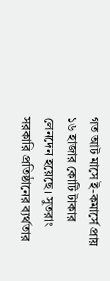গত আট মাসে ই-কমার্সে প্রায় ১৬ হাজার কোটি টাকার লেনদেন হয়েছে। সুতরাং সরকারি প্রতিষ্ঠানের ব্যর্থতার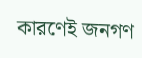কারণেই জনগণ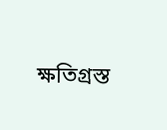ক্ষতিগ্রস্ত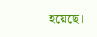হয়েছে।